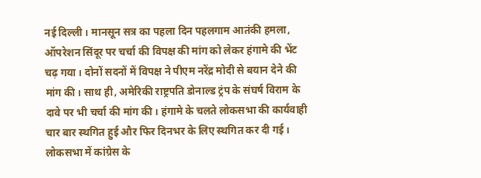नई दिल्ली। मानसून सत्र का पहला दिन पहलगाम आतंकी हमला, ऑपरेशन सिंदूर पर चर्चा की विपक्ष की मांग को लेकर हंगामे की भेंट चढ़ गया। दोनों सदनों में विपक्ष ने पीएम नरेंद्र मोदी से बयान देने की मांग की। साथ ही, अमेरिकी राष्ट्रपति डोनाल्ड ट्रंप के संघर्ष विराम के दावे पर भी चर्चा की मांग की। हंगामे के चलते लोकसभा की कार्यवाही चार बार स्थगित हुई और फिर दिनभर के लिए स्थगित कर दी गई।
लोकसभा में कांग्रेस के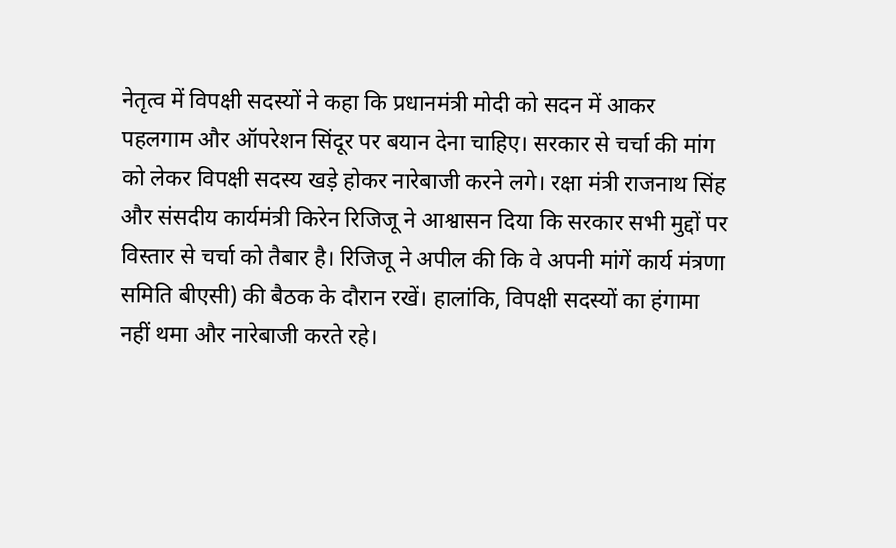नेतृत्व में विपक्षी सदस्यों ने कहा कि प्रधानमंत्री मोदी को सदन में आकर पहलगाम और ऑपरेशन सिंदूर पर बयान देना चाहिए। सरकार से चर्चा की मांग को लेकर विपक्षी सदस्य खड़े होकर नारेबाजी करने लगे। रक्षा मंत्री राजनाथ सिंह और संसदीय कार्यमंत्री किरेन रिजिजू ने आश्वासन दिया कि सरकार सभी मुद्दों पर विस्तार से चर्चा को तैबार है। रिजिजू ने अपील की कि वे अपनी मांगें कार्य मंत्रणा समिति बीएसी) की बैठक के दौरान रखें। हालांकि, विपक्षी सदस्यों का हंगामा नहीं थमा और नारेबाजी करते रहे।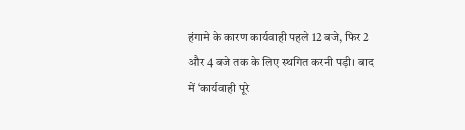हंगामे के कारण कार्यवाही पहले 12 बजे, फिर 2 और 4 बजे तक के लिए स्थगित करनी पड़ी। बाद में ‘कार्यवाही पूरे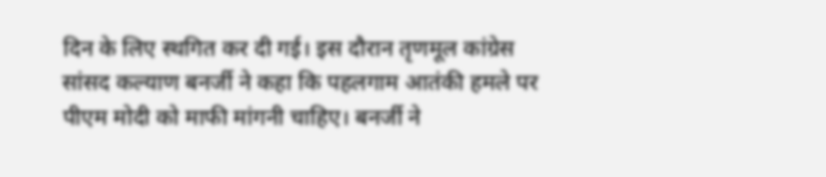दिन के लिए स्थगित कर दी गई। इस दौरान तृणमूल कांग्रेस सांसद कल्याण बनर्जी ने कहा कि पहलगाम आतंकी हमले पर पीएम मोदी को माफी मांगनी चाहिए। बनर्जी ने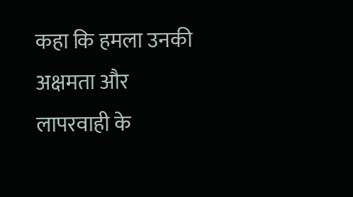कहा कि हमला उनकी अक्षमता और लापरवाही के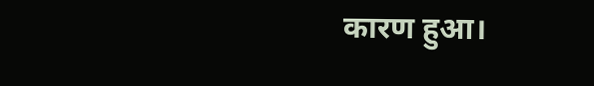कारण हुआ।